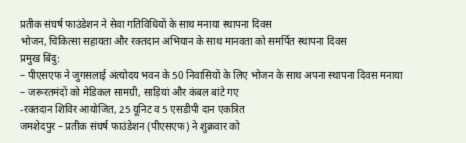प्रतीक संघर्ष फाउंडेशन ने सेवा गतिविधियों के साथ मनाया स्थापना दिवस
भोजन, चिकित्सा सहायता और रक्तदान अभियान के साथ मानवता को समर्पित स्थापना दिवस
प्रमुख बिंदु:
– पीएसएफ ने जुगसलाई अंत्योदय भवन के 50 निवासियों के लिए भोजन के साथ अपना स्थापना दिवस मनाया
– जरूरतमंदों को मेडिकल सामग्री, साड़ियां और कंबल बांटे गए
-रक्तदान शिविर आयोजित, 25 यूनिट व 5 एसडीपी दान एकत्रित
जमशेदपुर – प्रतीक संघर्ष फाउंडेशन (पीएसएफ) ने शुक्रवार को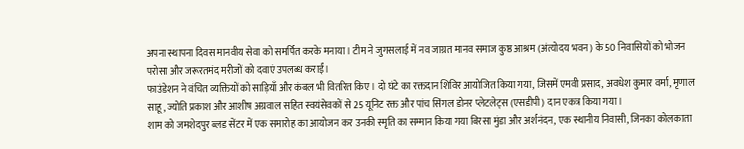अपना स्थापना दिवस मानवीय सेवा को समर्पित करके मनाया। टीम ने जुगसलाई में नव जाग्रत मानव समाज कुष्ठ आश्रम (अंत्योदय भवन) के 50 निवासियों को भोजन परोसा और जरूरतमंद मरीजों को दवाएं उपलब्ध कराईं।
फाउंडेशन ने वंचित व्यक्तियों को साड़ियाँ और कंबल भी वितरित किए। दो घंटे का रक्तदान शिविर आयोजित किया गया, जिसमें एमवी प्रसाद, अवधेश कुमार वर्मा, मृणाल साहू, ज्योति प्रकाश और आशीष अग्रवाल सहित स्वयंसेवकों से 25 यूनिट रक्त और पांच सिंगल डोनर प्लेटलेट्स (एसडीपी) दान एकत्र किया गया।
शाम को जमशेदपुर ब्लड सेंटर में एक समारोह का आयोजन कर उनकी स्मृति का सम्मान किया गया बिरसा मुंडा और अर्शनंदन, एक स्थानीय निवासी, जिनका कोलकाता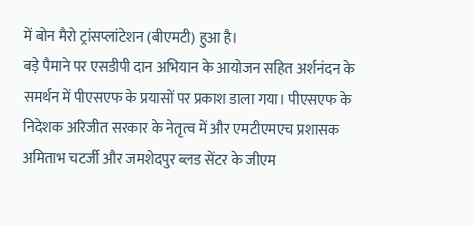में बोन मैरो ट्रांसप्लांटेशन (बीएमटी) हुआ है।
बड़े पैमाने पर एसडीपी दान अभियान के आयोजन सहित अर्शनंदन के समर्थन में पीएसएफ के प्रयासों पर प्रकाश डाला गया। पीएसएफ के निदेशक अरिजीत सरकार के नेतृत्व में और एमटीएमएच प्रशासक अमिताभ चटर्जी और जमशेदपुर ब्लड सेंटर के जीएम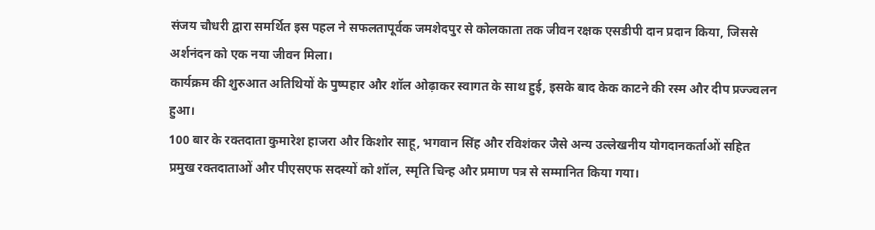संजय चौधरी द्वारा समर्थित इस पहल ने सफलतापूर्वक जमशेदपुर से कोलकाता तक जीवन रक्षक एसडीपी दान प्रदान किया, जिससे अर्शनंदन को एक नया जीवन मिला।
कार्यक्रम की शुरुआत अतिथियों के पुष्पहार और शॉल ओढ़ाकर स्वागत के साथ हुई, इसके बाद केक काटने की रस्म और दीप प्रज्ज्वलन हुआ।
100 बार के रक्तदाता कुमारेश हाजरा और किशोर साहू, भगवान सिंह और रविशंकर जैसे अन्य उल्लेखनीय योगदानकर्ताओं सहित प्रमुख रक्तदाताओं और पीएसएफ सदस्यों को शॉल, स्मृति चिन्ह और प्रमाण पत्र से सम्मानित किया गया।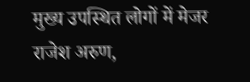मुख्य उपस्थित लोगों में मेजर राजेश अरुण,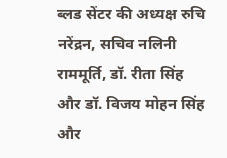ब्लड सेंटर की अध्यक्ष रुचि नरेंद्रन, सचिव नलिनी राममूर्ति, डॉ. रीता सिंह और डॉ. विजय मोहन सिंह और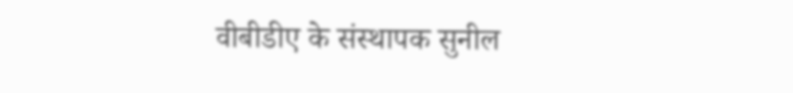वीबीडीए के संस्थापक सुनील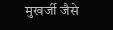मुखर्जी जैसे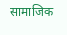सामाजिक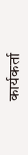कार्यकर्ता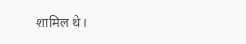शामिल थे।